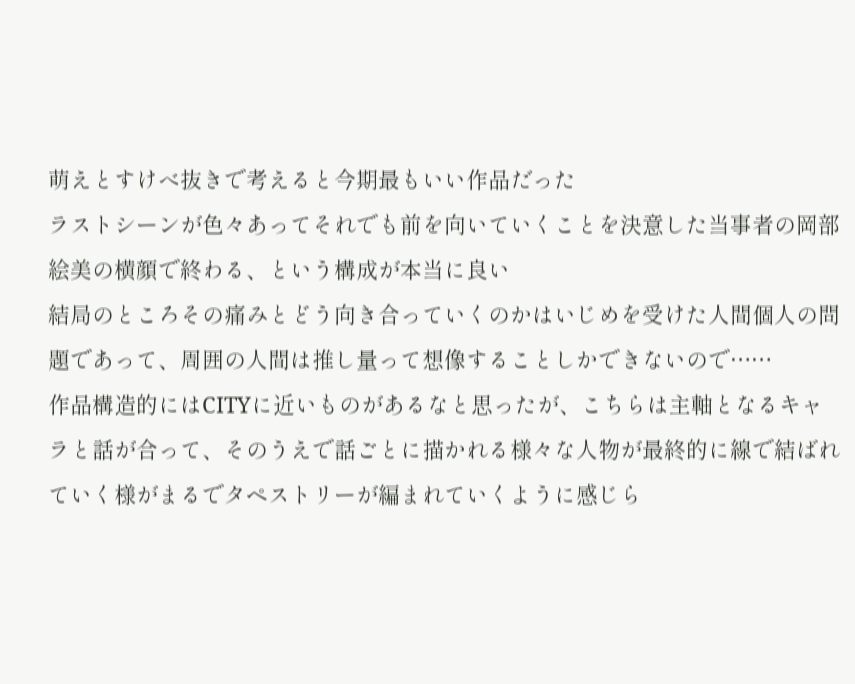萌えとすけべ抜きで考えると今期最もいい作品だった
ラストシーンが色々あってそれでも前を向いていくことを決意した当事者の岡部絵美の横顔で終わる、という構成が本当に良い
結局のところその痛みとどう向き合っていくのかはいじめを受けた人間個人の問題であって、周囲の人間は推し量って想像することしかできないので……
作品構造的にはCITYに近いものがあるなと思ったが、こちらは主軸となるキャラと話が合って、そのうえで話ごとに描かれる様々な人物が最終的に線で結ばれていく様がまるでタペストリーが編まれていくように感じら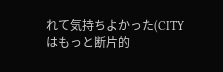れて気持ちよかった(CITYはもっと断片的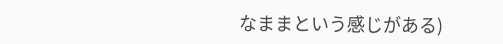なままという感じがある)